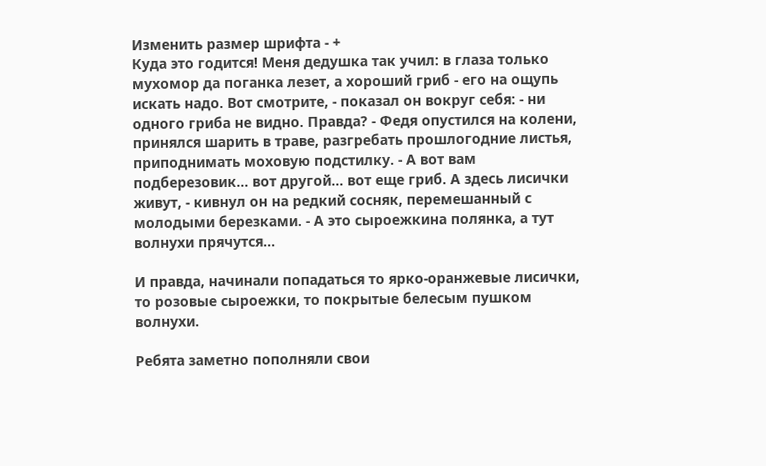Изменить размер шрифта - +
Куда это годится! Меня дедушка так учил: в глаза только мухомор да поганка лезет, а хороший гриб - его на ощупь искать надо. Вот смотрите, - показал он вокруг себя: - ни одного гриба не видно. Правда? - Федя опустился на колени, принялся шарить в траве, разгребать прошлогодние листья, приподнимать моховую подстилку. - А вот вам подберезовик… вот другой… вот еще гриб. А здесь лисички живут, - кивнул он на редкий сосняк, перемешанный с молодыми березками. - А это сыроежкина полянка, а тут волнухи прячутся…

И правда, начинали попадаться то ярко-оранжевые лисички, то розовые сыроежки, то покрытые белесым пушком волнухи.

Ребята заметно пополняли свои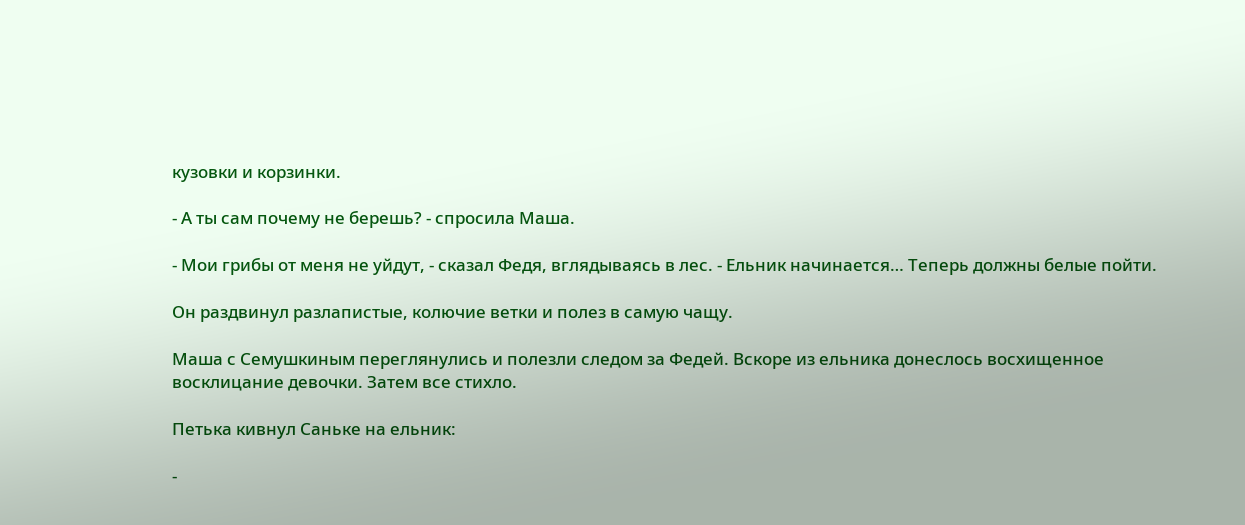кузовки и корзинки.

- А ты сам почему не берешь? - спросила Маша.

- Мои грибы от меня не уйдут, - сказал Федя, вглядываясь в лес. - Ельник начинается… Теперь должны белые пойти.

Он раздвинул разлапистые, колючие ветки и полез в самую чащу.

Маша с Семушкиным переглянулись и полезли следом за Федей. Вскоре из ельника донеслось восхищенное восклицание девочки. Затем все стихло.

Петька кивнул Саньке на ельник:

-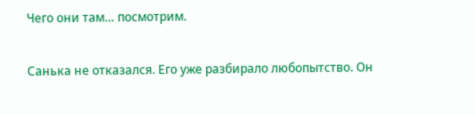Чего они там… посмотрим.

Санька не отказался. Его уже разбирало любопытство. Он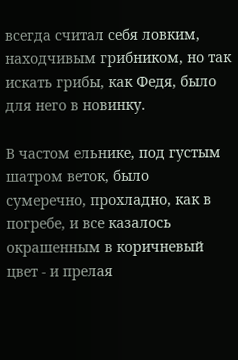всегда считал себя ловким, находчивым грибником, но так искать грибы, как Федя, было для него в новинку.

В частом ельнике, под густым шатром веток, было сумеречно, прохладно, как в погребе, и все казалось окрашенным в коричневый цвет - и прелая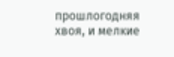прошлогодняя хвоя, и мелкие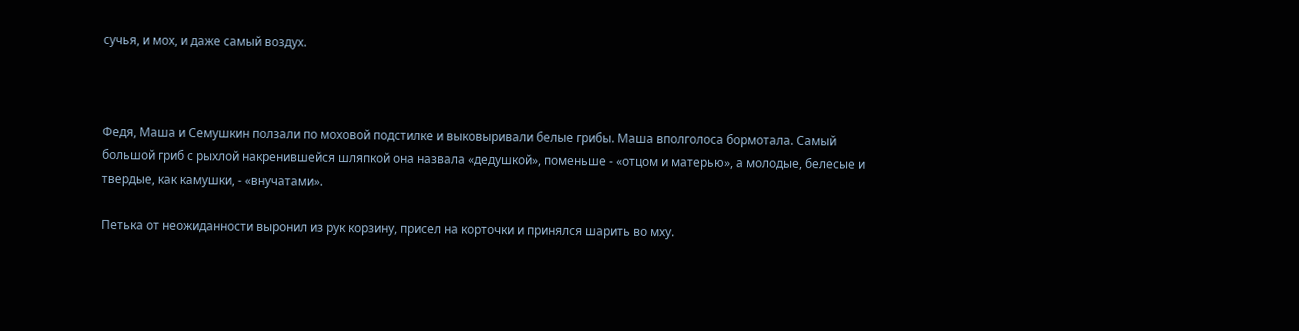сучья, и мох, и даже самый воздух.



Федя, Маша и Семушкин ползали по моховой подстилке и выковыривали белые грибы. Маша вполголоса бормотала. Самый большой гриб с рыхлой накренившейся шляпкой она назвала «дедушкой», поменьше - «отцом и матерью», а молодые, белесые и твердые, как камушки, - «внучатами».

Петька от неожиданности выронил из рук корзину, присел на корточки и принялся шарить во мху.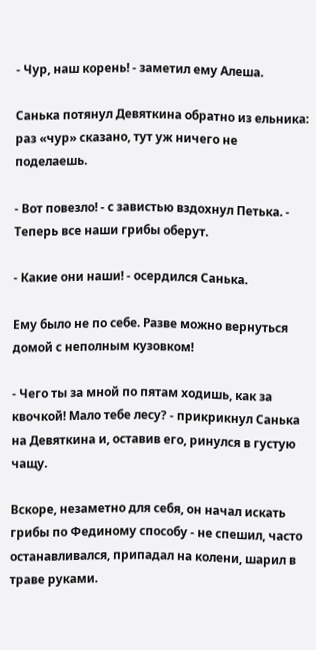- Чур, наш корень! - заметил ему Алеша.

Санька потянул Девяткина обратно из ельника: раз «чур» сказано, тут уж ничего не поделаешь.

- Вот повезло! - с завистью вздохнул Петька. - Теперь все наши грибы оберут.

- Какие они наши! - осердился Санька.

Ему было не по себе. Разве можно вернуться домой с неполным кузовком!

- Чего ты за мной по пятам ходишь, как за квочкой! Мало тебе лесу? - прикрикнул Санька на Девяткина и, оставив его, ринулся в густую чащу.

Вскоре, незаметно для себя, он начал искать грибы по Фединому способу - не спешил, часто останавливался, припадал на колени, шарил в траве руками.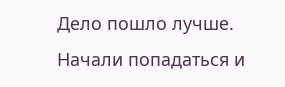Дело пошло лучше. Начали попадаться и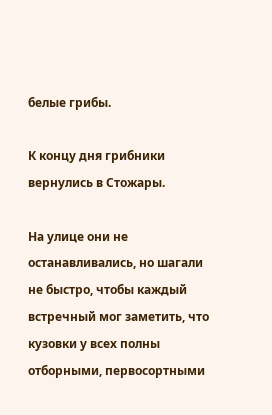белые грибы.

К концу дня грибники вернулись в Стожары.

На улице они не останавливались, но шагали не быстро, чтобы каждый встречный мог заметить, что кузовки у всех полны отборными, первосортными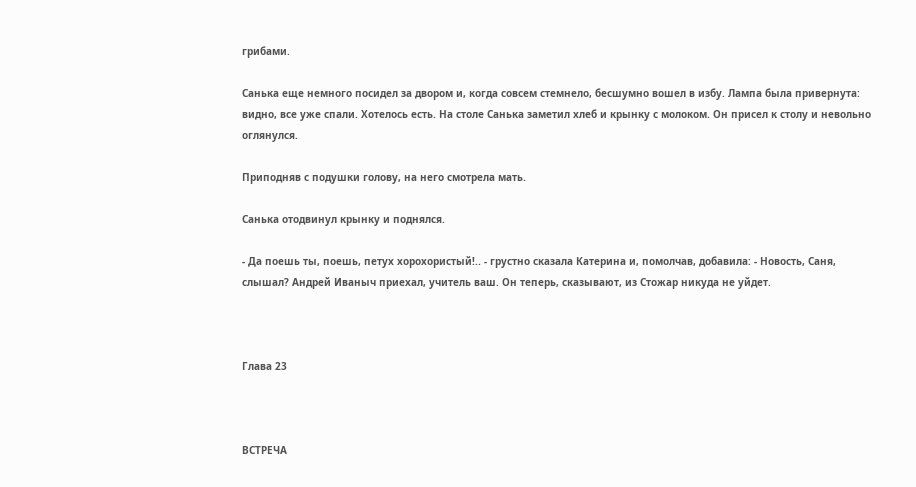грибами.

Санька еще немного посидел за двором и, когда совсем стемнело, бесшумно вошел в избу. Лампа была привернута: видно, все уже спали. Хотелось есть. На столе Санька заметил хлеб и крынку с молоком. Он присел к столу и невольно оглянулся.

Приподняв с подушки голову, на него смотрела мать.

Санька отодвинул крынку и поднялся.

- Да поешь ты, поешь, петух хорохористый!.. - грустно сказала Катерина и, помолчав, добавила: - Новость, Саня, слышал? Андрей Иваныч приехал, учитель ваш. Он теперь, сказывают, из Стожар никуда не уйдет.



Глава 23



ВСТРЕЧА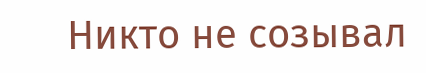Никто не созывал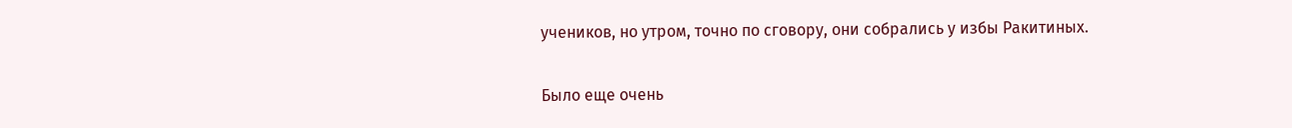учеников, но утром, точно по сговору, они собрались у избы Ракитиных.

Было еще очень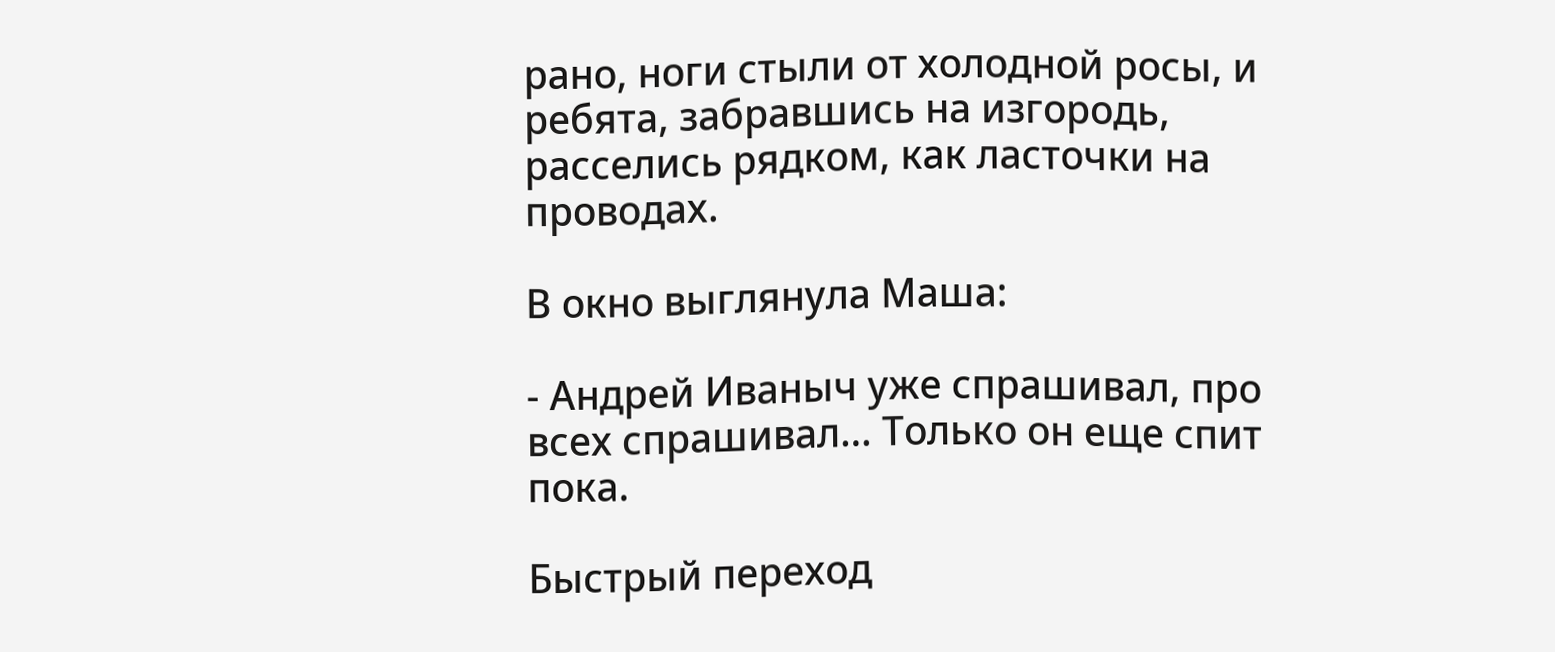рано, ноги стыли от холодной росы, и ребята, забравшись на изгородь, расселись рядком, как ласточки на проводах.

В окно выглянула Маша:

- Андрей Иваныч уже спрашивал, про всех спрашивал… Только он еще спит пока.

Быстрый переход